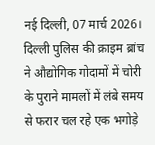नई दिल्ली, 07 मार्च 2026।
दिल्ली पुलिस की क्राइम ब्रांच ने औद्योगिक गोदामों में चोरी के पुराने मामलों में लंबे समय से फरार चल रहे एक भगोड़े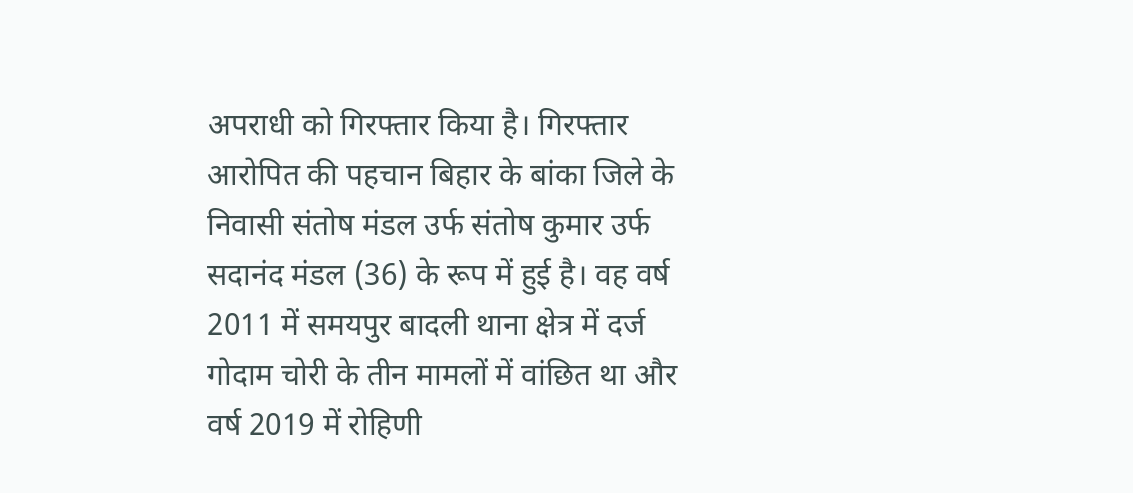अपराधी को गिरफ्तार किया है। गिरफ्तार आरोपित की पहचान बिहार के बांका जिले के निवासी संतोष मंडल उर्फ संतोष कुमार उर्फ सदानंद मंडल (36) के रूप में हुई है। वह वर्ष 2011 में समयपुर बादली थाना क्षेत्र में दर्ज गोदाम चोरी के तीन मामलों में वांछित था और वर्ष 2019 में रोहिणी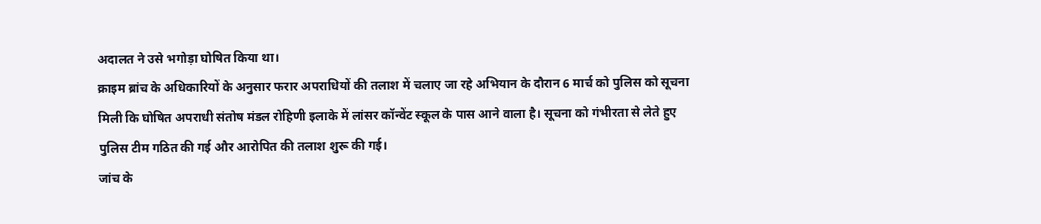अदालत ने उसे भगोड़ा घोषित किया था।
क्राइम ब्रांच के अधिकारियों के अनुसार फरार अपराधियों की तलाश में चलाए जा रहे अभियान के दौरान 6 मार्च को पुलिस को सूचना मिली कि घोषित अपराधी संतोष मंडल रोहिणी इलाके में लांसर कॉन्वेंट स्कूल के पास आने वाला है। सूचना को गंभीरता से लेते हुए पुलिस टीम गठित की गई और आरोपित की तलाश शुरू की गई।
जांच के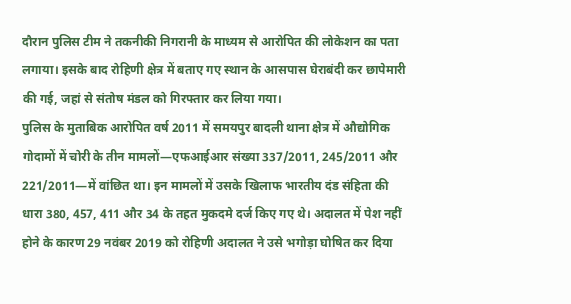दौरान पुलिस टीम ने तकनीकी निगरानी के माध्यम से आरोपित की लोकेशन का पता लगाया। इसके बाद रोहिणी क्षेत्र में बताए गए स्थान के आसपास घेराबंदी कर छापेमारी की गई, जहां से संतोष मंडल को गिरफ्तार कर लिया गया।
पुलिस के मुताबिक आरोपित वर्ष 2011 में समयपुर बादली थाना क्षेत्र में औद्योगिक गोदामों में चोरी के तीन मामलों—एफआईआर संख्या 337/2011, 245/2011 और 221/2011—में वांछित था। इन मामलों में उसके खिलाफ भारतीय दंड संहिता की धारा 380, 457, 411 और 34 के तहत मुकदमे दर्ज किए गए थे। अदालत में पेश नहीं होने के कारण 29 नवंबर 2019 को रोहिणी अदालत ने उसे भगोड़ा घोषित कर दिया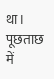था।
पूछताछ में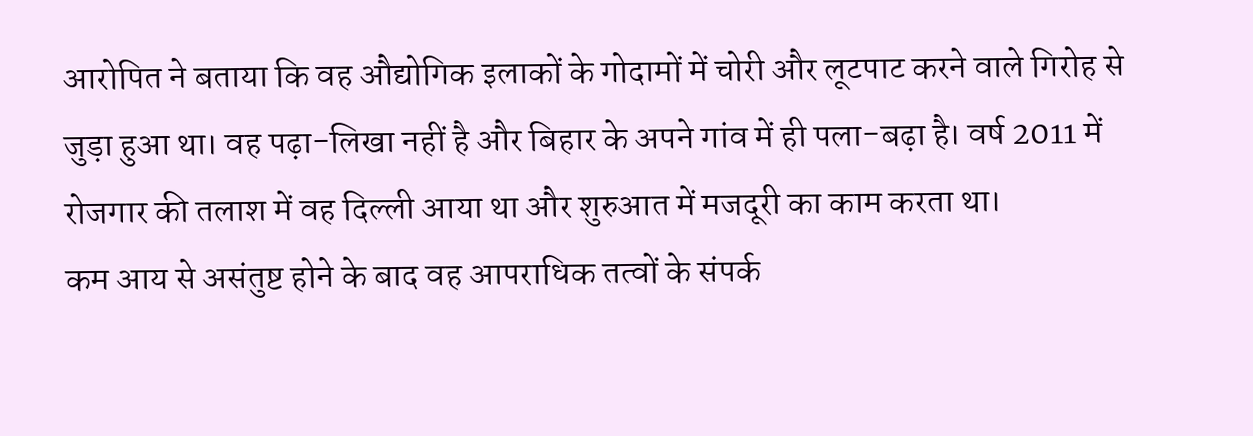आरोपित ने बताया कि वह औद्योगिक इलाकों के गोदामों में चोरी और लूटपाट करने वाले गिरोह से जुड़ा हुआ था। वह पढ़ा-लिखा नहीं है और बिहार के अपने गांव में ही पला-बढ़ा है। वर्ष 2011 में रोजगार की तलाश में वह दिल्ली आया था और शुरुआत में मजदूरी का काम करता था।
कम आय से असंतुष्ट होने के बाद वह आपराधिक तत्वों के संपर्क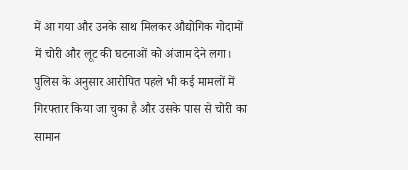में आ गया और उनके साथ मिलकर औद्योगिक गोदामों में चोरी और लूट की घटनाओं को अंजाम देने लगा।
पुलिस के अनुसार आरोपित पहले भी कई मामलों में गिरफ्तार किया जा चुका है और उसके पास से चोरी का सामान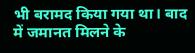भी बरामद किया गया था। बाद में जमानत मिलने के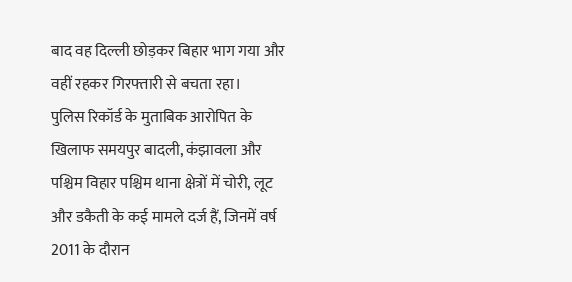बाद वह दिल्ली छोड़कर बिहार भाग गया और वहीं रहकर गिरफ्तारी से बचता रहा।
पुलिस रिकॉर्ड के मुताबिक आरोपित के खिलाफ समयपुर बादली, कंझावला और पश्चिम विहार पश्चिम थाना क्षेत्रों में चोरी, लूट और डकैती के कई मामले दर्ज हैं, जिनमें वर्ष 2011 के दौरान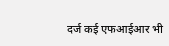दर्ज कई एफआईआर भी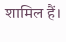शामिल हैं।